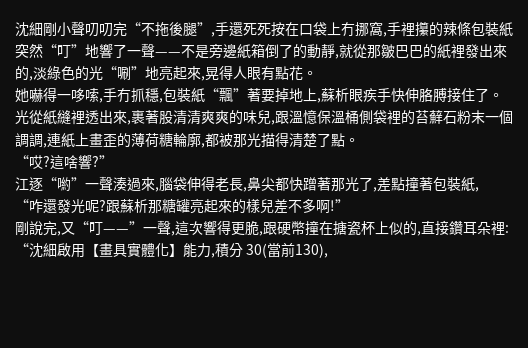沈細剛小聲叨叨完“不拖後腿”,手還死死按在口袋上冇挪窩,手裡攥的辣條包裝紙突然“叮”地響了一聲——不是旁邊紙箱倒了的動靜,就從那皺巴巴的紙裡發出來的,淡綠色的光“唰”地亮起來,晃得人眼有點花。
她嚇得一哆嗦,手冇抓穩,包裝紙“飄”著要掉地上,蘇析眼疾手快伸胳膊接住了。
光從紙縫裡透出來,裹著股清清爽爽的味兒,跟溫憶保溫桶側袋裡的苔蘚石粉末一個調調,連紙上畫歪的薄荷糖輪廓,都被那光描得清楚了點。
“哎?這啥響?”
江逐“喲”一聲湊過來,腦袋伸得老長,鼻尖都快蹭著那光了,差點撞著包裝紙,
“咋還發光呢?跟蘇析那糖罐亮起來的樣兒差不多啊!”
剛說完,又“叮——”一聲,這次響得更脆,跟硬幣撞在搪瓷杯上似的,直接鑽耳朵裡:
“沈細啟用【畫具實體化】能力,積分 30(當前130),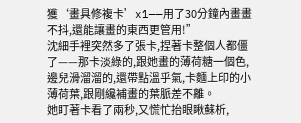獲‘畫具修複卡’x1——用了30分鐘內畫畫不抖,還能讓畫的東西更管用!”
沈細手裡突然多了張卡,捏著卡整個人都僵了——那卡淡綠的,跟她畫的薄荷糖一個色,邊兒滑溜溜的,還帶點溫乎氣,卡麵上印的小薄荷葉,跟剛纔補畫的葉脈差不離。
她盯著卡看了兩秒,又慌忙抬眼瞅蘇析,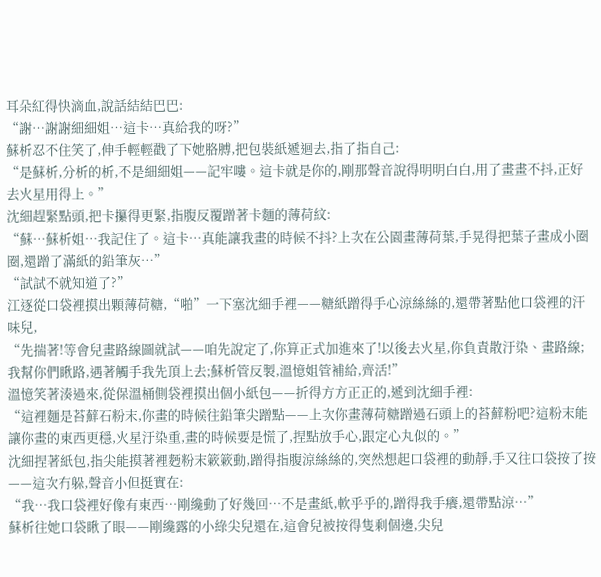耳朵紅得快滴血,說話結結巴巴:
“謝…謝謝細細姐…這卡…真給我的呀?”
蘇析忍不住笑了,伸手輕輕戳了下她胳膊,把包裝紙遞迴去,指了指自己:
“是蘇析,分析的析,不是細細姐——記牢嘍。這卡就是你的,剛那聲音說得明明白白,用了畫畫不抖,正好去火星用得上。”
沈細趕緊點頭,把卡攥得更緊,指腹反覆蹭著卡麵的薄荷紋:
“蘇…蘇析姐…我記住了。這卡…真能讓我畫的時候不抖?上次在公園畫薄荷葉,手晃得把葉子畫成小圈圈,還蹭了滿紙的鉛筆灰…”
“試試不就知道了?”
江逐從口袋裡摸出顆薄荷糖,“啪”一下塞沈細手裡——糖紙蹭得手心涼絲絲的,還帶著點他口袋裡的汗味兒,
“先揣著!等會兒畫路線圖就試——咱先說定了,你算正式加進來了!以後去火星,你負責散汙染、畫路線;我幫你們瞅路,遇著觸手我先頂上去;蘇析管反製,溫憶姐管補給,齊活!”
溫憶笑著湊過來,從保溫桶側袋裡摸出個小紙包——折得方方正正的,遞到沈細手裡:
“這裡麵是苔蘚石粉末,你畫的時候往鉛筆尖蹭點——上次你畫薄荷糖蹭過石頭上的苔蘚粉吧?這粉末能讓你畫的東西更穩,火星汙染重,畫的時候要是慌了,捏點放手心,跟定心丸似的。”
沈細捏著紙包,指尖能摸著裡麪粉末簌簌動,蹭得指腹涼絲絲的,突然想起口袋裡的動靜,手又往口袋按了按——這次冇躲,聲音小但挺實在:
“我…我口袋裡好像有東西…剛纔動了好幾回…不是畫紙,軟乎乎的,蹭得我手癢,還帶點涼…”
蘇析往她口袋瞅了眼——剛纔露的小綠尖兒還在,這會兒被按得隻剩個邊,尖兒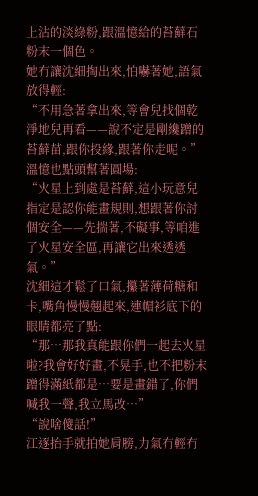上沾的淡綠粉,跟溫憶給的苔蘚石粉末一個色。
她冇讓沈細掏出來,怕嚇著她,語氣放得輕:
“不用急著拿出來,等會兒找個乾淨地兒再看——說不定是剛纔蹭的苔蘚苗,跟你投緣,跟著你走呢。”
溫憶也點頭幫著圓場:
“火星上到處是苔蘚,這小玩意兒指定是認你能畫規則,想跟著你討個安全——先揣著,不礙事,等咱進了火星安全區,再讓它出來透透氣。”
沈細這才鬆了口氣,攥著薄荷糖和卡,嘴角慢慢翹起來,連帽衫底下的眼睛都亮了點:
“那…那我真能跟你們一起去火星啦?我會好好畫,不晃手,也不把粉末蹭得滿紙都是…要是畫錯了,你們喊我一聲,我立馬改…”
“說啥傻話!”
江逐抬手就拍她肩膀,力氣冇輕冇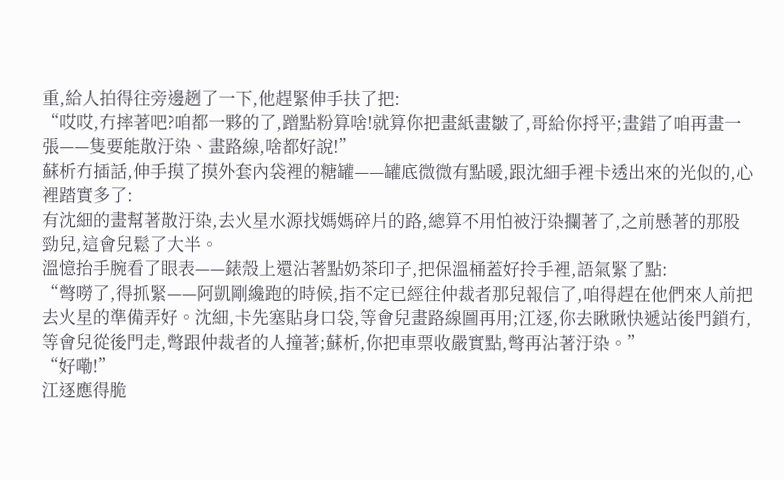重,給人拍得往旁邊趔了一下,他趕緊伸手扶了把:
“哎哎,冇摔著吧?咱都一夥的了,蹭點粉算啥!就算你把畫紙畫皺了,哥給你捋平;畫錯了咱再畫一張——隻要能散汙染、畫路線,啥都好說!”
蘇析冇插話,伸手摸了摸外套內袋裡的糖罐——罐底微微有點暖,跟沈細手裡卡透出來的光似的,心裡踏實多了:
有沈細的畫幫著散汙染,去火星水源找媽媽碎片的路,總算不用怕被汙染攔著了,之前懸著的那股勁兒,這會兒鬆了大半。
溫憶抬手腕看了眼表——錶殼上還沾著點奶茶印子,把保溫桶蓋好拎手裡,語氣緊了點:
“彆嘮了,得抓緊——阿凱剛纔跑的時候,指不定已經往仲裁者那兒報信了,咱得趕在他們來人前把去火星的準備弄好。沈細,卡先塞貼身口袋,等會兒畫路線圖再用;江逐,你去瞅瞅快遞站後門鎖冇,等會兒從後門走,彆跟仲裁者的人撞著;蘇析,你把車票收嚴實點,彆再沾著汙染。”
“好嘞!”
江逐應得脆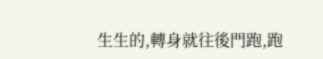生生的,轉身就往後門跑,跑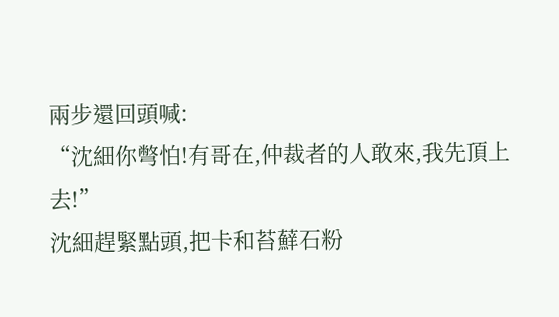兩步還回頭喊:
“沈細你彆怕!有哥在,仲裁者的人敢來,我先頂上去!”
沈細趕緊點頭,把卡和苔蘚石粉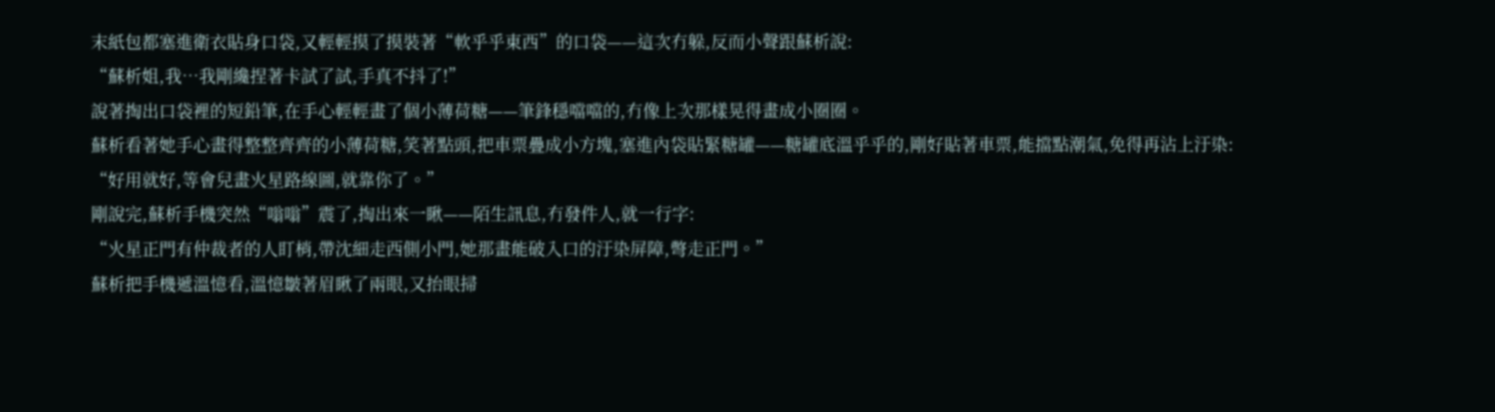末紙包都塞進衛衣貼身口袋,又輕輕摸了摸裝著“軟乎乎東西”的口袋——這次冇躲,反而小聲跟蘇析說:
“蘇析姐,我…我剛纔捏著卡試了試,手真不抖了!”
說著掏出口袋裡的短鉛筆,在手心輕輕畫了個小薄荷糖——筆鋒穩噹噹的,冇像上次那樣晃得畫成小圈圈。
蘇析看著她手心畫得整整齊齊的小薄荷糖,笑著點頭,把車票疊成小方塊,塞進內袋貼緊糖罐——糖罐底溫乎乎的,剛好貼著車票,能擋點潮氣,免得再沾上汙染:
“好用就好,等會兒畫火星路線圖,就靠你了。”
剛說完,蘇析手機突然“嗡嗡”震了,掏出來一瞅——陌生訊息,冇發件人,就一行字:
“火星正門有仲裁者的人盯梢,帶沈細走西側小門,她那畫能破入口的汙染屏障,彆走正門。”
蘇析把手機遞溫憶看,溫憶皺著眉瞅了兩眼,又抬眼掃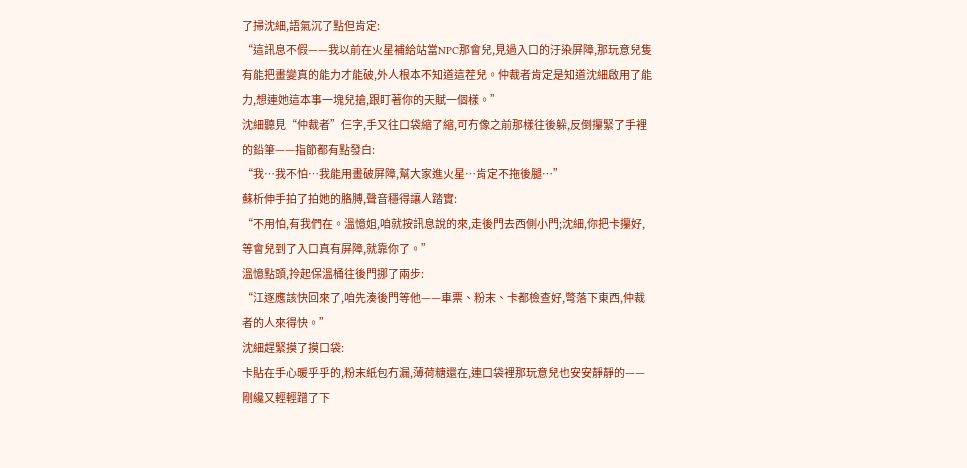了掃沈細,語氣沉了點但肯定:
“這訊息不假——我以前在火星補給站當NPC那會兒,見過入口的汙染屏障,那玩意兒隻有能把畫變真的能力才能破,外人根本不知道這茬兒。仲裁者肯定是知道沈細啟用了能力,想連她這本事一塊兒搶,跟盯著你的天賦一個樣。”
沈細聽見“仲裁者”仨字,手又往口袋縮了縮,可冇像之前那樣往後躲,反倒攥緊了手裡的鉛筆——指節都有點發白:
“我…我不怕…我能用畫破屏障,幫大家進火星…肯定不拖後腿…”
蘇析伸手拍了拍她的胳膊,聲音穩得讓人踏實:
“不用怕,有我們在。溫憶姐,咱就按訊息說的來,走後門去西側小門;沈細,你把卡攥好,等會兒到了入口真有屏障,就靠你了。”
溫憶點頭,拎起保溫桶往後門挪了兩步:
“江逐應該快回來了,咱先湊後門等他——車票、粉末、卡都檢查好,彆落下東西,仲裁者的人來得快。”
沈細趕緊摸了摸口袋:
卡貼在手心暖乎乎的,粉末紙包冇漏,薄荷糖還在,連口袋裡那玩意兒也安安靜靜的——剛纔又輕輕蹭了下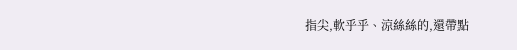指尖,軟乎乎、涼絲絲的,還帶點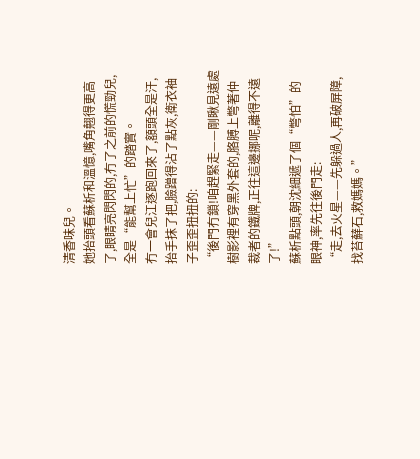清香味兒。
她抬頭看蘇析和溫憶,嘴角翹得更高了,眼睛亮閃閃的,冇了之前的慌勁兒,全是“能幫上忙”的踏實。
冇一會兒江逐跑回來了,額頭全是汗,抬手抹了把,臉蹭得沾了點灰,衛衣袖子歪歪扭扭的:
“後門冇鎖!咱趕緊走——剛瞅見遠處樹影裡有穿黑外套的,胳膊上彆著仲裁者的鐵牌,正往這邊挪呢,離得不遠了!”
蘇析點頭,朝沈細遞了個“彆怕”的眼神,率先往後門走:
“走,去火星——先躲過人,再破屏障,找苔蘚石,救媽媽。”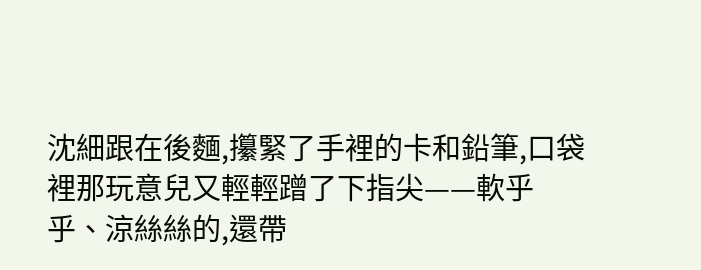沈細跟在後麵,攥緊了手裡的卡和鉛筆,口袋裡那玩意兒又輕輕蹭了下指尖——軟乎乎、涼絲絲的,還帶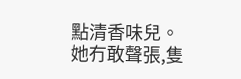點清香味兒。
她冇敢聲張,隻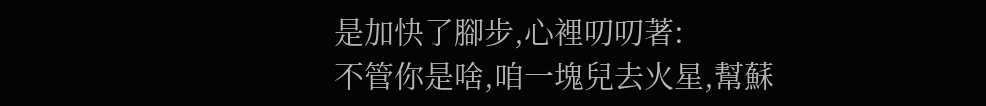是加快了腳步,心裡叨叨著:
不管你是啥,咱一塊兒去火星,幫蘇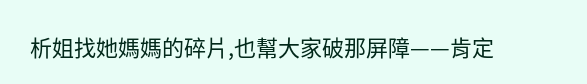析姐找她媽媽的碎片,也幫大家破那屏障——肯定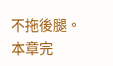不拖後腿。
本章完